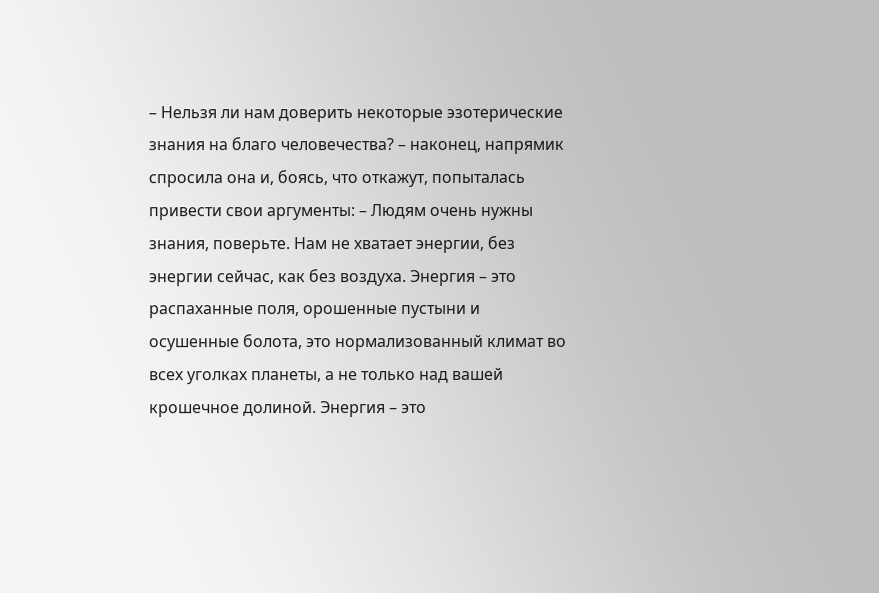– Нельзя ли нам доверить некоторые эзотерические знания на благо человечества? – наконец, напрямик спросила она и, боясь, что откажут, попыталась привести свои аргументы: – Людям очень нужны знания, поверьте. Нам не хватает энергии, без энергии сейчас, как без воздуха. Энергия – это распаханные поля, орошенные пустыни и осушенные болота, это нормализованный климат во всех уголках планеты, а не только над вашей крошечное долиной. Энергия – это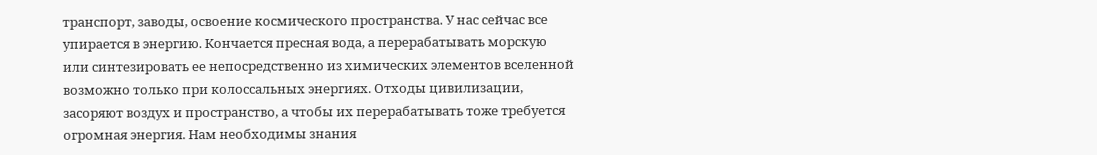транспорт, заводы, освоение космического пространства. У нас сейчас все упирается в энергию. Кончается пресная вода, а перерабатывать морскую или синтезировать ее непосредственно из химических элементов вселенной возможно только при колоссальных энергиях. Отходы цивилизации, засоряют воздух и пространство, а чтобы их перерабатывать тоже требуется огромная энергия. Нам необходимы знания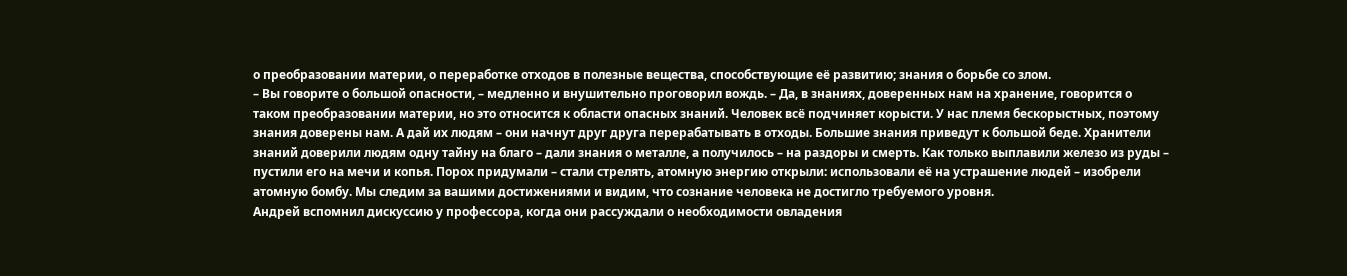о преобразовании материи, о переработке отходов в полезные вещества, способствующие её развитию; знания о борьбе со злом.
– Вы говорите о большой опасности, – медленно и внушительно проговорил вождь. – Да, в знаниях, доверенных нам на хранение, говорится о таком преобразовании материи, но это относится к области опасных знаний. Человек всё подчиняет корысти. У нас племя бескорыстных, поэтому знания доверены нам. А дай их людям – они начнут друг друга перерабатывать в отходы. Большие знания приведут к большой беде. Хранители знаний доверили людям одну тайну на благо – дали знания о металле, а получилось – на раздоры и смерть. Как только выплавили железо из руды – пустили его на мечи и копья. Порох придумали – стали стрелять, атомную энергию открыли: использовали её на устрашение людей – изобрели атомную бомбу. Мы следим за вашими достижениями и видим, что сознание человека не достигло требуемого уровня.
Андрей вспомнил дискуссию у профессора, когда они рассуждали о необходимости овладения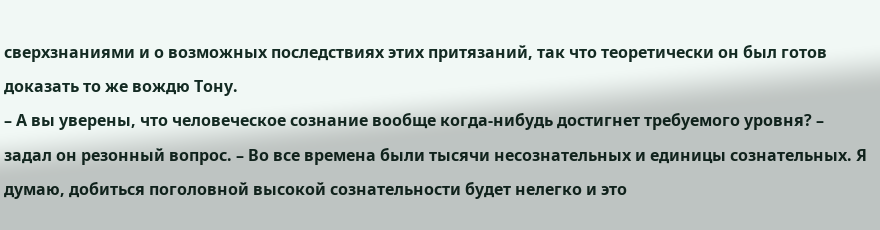сверхзнаниями и о возможных последствиях этих притязаний, так что теоретически он был готов доказать то же вождю Тону.
– А вы уверены, что человеческое сознание вообще когда-нибудь достигнет требуемого уровня? – задал он резонный вопрос. – Во все времена были тысячи несознательных и единицы сознательных. Я думаю, добиться поголовной высокой сознательности будет нелегко и это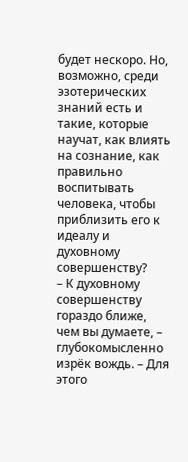будет нескоро. Но, возможно, среди эзотерических знаний есть и такие, которые научат, как влиять на сознание, как правильно воспитывать человека, чтобы приблизить его к идеалу и духовному совершенству?
– К духовному совершенству гораздо ближе, чем вы думаете, – глубокомысленно изрёк вождь. – Для этого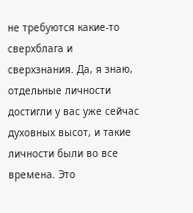не требуются какие-то сверхблага и сверхзнания. Да, я знаю, отдельные личности достигли у вас уже сейчас духовных высот, и такие личности были во все времена. Это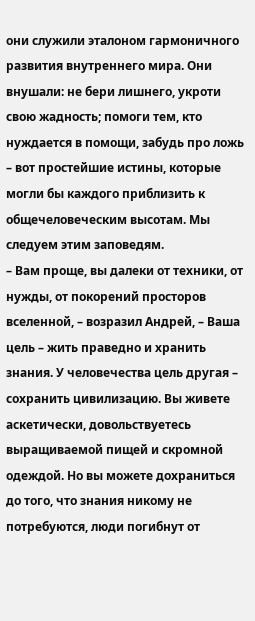они служили эталоном гармоничного развития внутреннего мира. Они внушали: не бери лишнего, укроти свою жадность; помоги тем, кто нуждается в помощи, забудь про ложь – вот простейшие истины, которые могли бы каждого приблизить к общечеловеческим высотам. Мы следуем этим заповедям.
– Вам проще, вы далеки от техники, от нужды, от покорений просторов вселенной, – возразил Андрей, – Ваша цель – жить праведно и хранить знания. У человечества цель другая – сохранить цивилизацию. Вы живете аскетически, довольствуетесь выращиваемой пищей и скромной одеждой. Но вы можете дохраниться до того, что знания никому не потребуются, люди погибнут от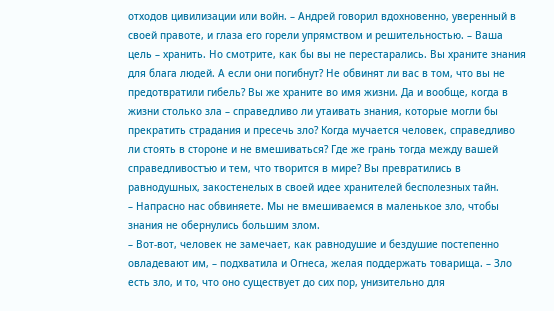отходов цивилизации или войн. – Андрей говорил вдохновенно, уверенный в своей правоте, и глаза его горели упрямством и решительностью. – Ваша цель – хранить. Но смотрите, как бы вы не перестарались. Вы храните знания для блага людей. А если они погибнут? Не обвинят ли вас в том, что вы не предотвратили гибель? Вы же храните во имя жизни. Да и вообще, когда в жизни столько зла – справедливо ли утаивать знания, которые могли бы прекратить страдания и пресечь зло? Когда мучается человек, справедливо ли стоять в стороне и не вмешиваться? Где же грань тогда между вашей справедливостъю и тем, что творится в мире? Вы превратились в равнодушных, закостенелых в своей идее хранителей бесполезных тайн.
– Напрасно нас обвиняете. Мы не вмешиваемся в маленькое зло, чтобы знания не обернулись большим злом.
– Вот-вот, человек не замечает, как равнодушие и бездушие постепенно овладевают им, – подхватила и Огнеса, желая поддержать товарища. – Зло есть зло, и то, что оно существует до сих пор, унизительно для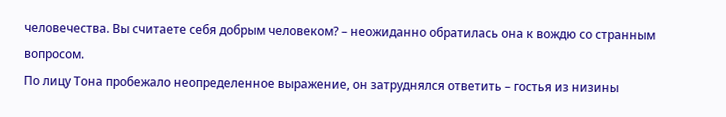человечества. Вы считаете себя добрым человеком? – неожиданно обратилась она к вождю со странным вопросом.
По лицу Тона пробежало неопределенное выражение, он затруднялся ответить – гостья из низины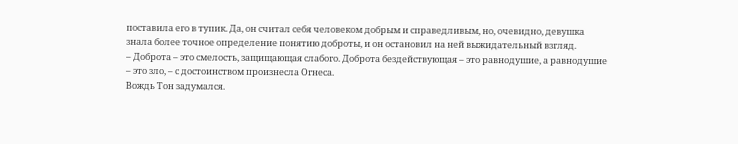поставила его в тупик. Да, он считал себя человеком добрым и справедливым, но, очевидно, девушка знала более точное определение понятию доброты, и он остановил на ней выжидательный взгляд.
– Доброта – это смелость, защищающая слабого. Доброта бездействующая – это равнодушие, а равнодушие – это зло, – с достоинством произнесла Огнеса.
Вождь Тон задумался.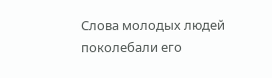Слова молодых людей поколебали его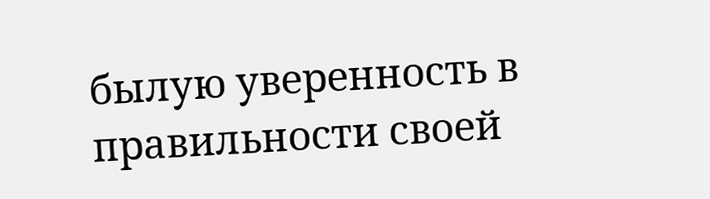былую уверенность в правильности своей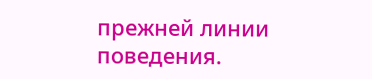прежней линии поведения.